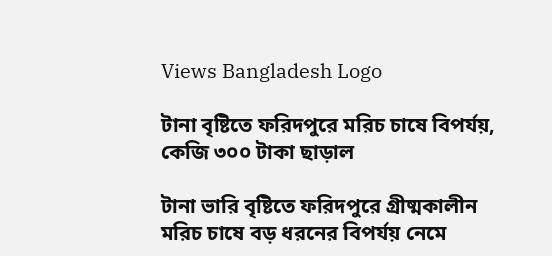Views Bangladesh Logo

টানা বৃষ্টিতে ফরিদপুরে মরিচ চাষে বিপর্যয়, কেজি ৩০০ টাকা ছাড়াল

টানা ভারি বৃষ্টিতে ফরিদপুরে গ্রীষ্মকালীন মরিচ চাষে বড় ধরনের বিপর্যয় নেমে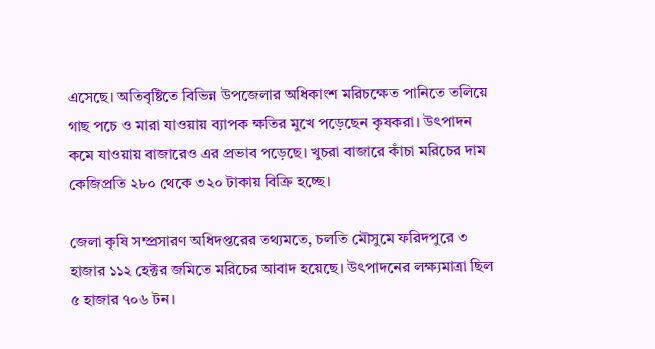এসেছে। অতিবৃষ্টিতে বিভিন্ন উপজেলার অধিকাংশ মরিচক্ষেত পানিতে তলিয়ে গাছ পচে ও মারা যাওয়ায় ব্যাপক ক্ষতির মুখে পড়েছেন কৃষকরা। উৎপাদন কমে যাওয়ায় বাজারেও এর প্রভাব পড়েছে। খুচরা বাজারে কাঁচা মরিচের দাম কেজিপ্রতি ২৮০ থেকে ৩২০ টাকায় বিক্রি হচ্ছে।

জেলা কৃষি সম্প্রসারণ অধিদপ্তরের তথ্যমতে, চলতি মৌসুমে ফরিদপুরে ৩ হাজার ১১২ হেক্টর জমিতে মরিচের আবাদ হয়েছে। উৎপাদনের লক্ষ্যমাত্রা ছিল ৫ হাজার ৭০৬ টন।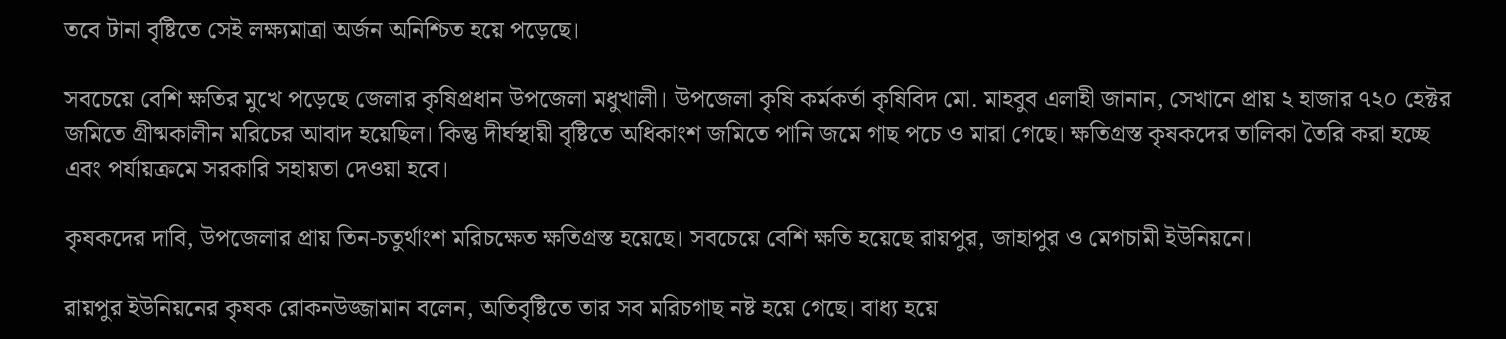তবে টানা বৃষ্টিতে সেই লক্ষ্যমাত্রা অর্জন অনিশ্চিত হয়ে পড়েছে।

সবচেয়ে বেশি ক্ষতির মুখে পড়েছে জেলার কৃষিপ্রধান উপজেলা মধুখালী। উপজেলা কৃষি কর্মকর্তা কৃষিবিদ মো. মাহবুব এলাহী জানান, সেখানে প্রায় ২ হাজার ৭২০ হেক্টর জমিতে গ্রীষ্মকালীন মরিচের আবাদ হয়েছিল। কিন্তু দীর্ঘস্থায়ী বৃষ্টিতে অধিকাংশ জমিতে পানি জমে গাছ পচে ও মারা গেছে। ক্ষতিগ্রস্ত কৃষকদের তালিকা তৈরি করা হচ্ছে এবং পর্যায়ক্রমে সরকারি সহায়তা দেওয়া হবে।

কৃষকদের দাবি, উপজেলার প্রায় তিন-চতুর্থাংশ মরিচক্ষেত ক্ষতিগ্রস্ত হয়েছে। সবচেয়ে বেশি ক্ষতি হয়েছে রায়পুর, জাহাপুর ও মেগচামী ইউনিয়নে।

রায়পুর ইউনিয়নের কৃষক রোকনউজ্জামান বলেন, অতিবৃষ্টিতে তার সব মরিচগাছ নষ্ট হয়ে গেছে। বাধ্য হয়ে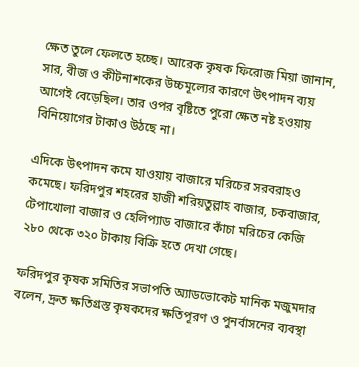ক্ষেত তুলে ফেলতে হচ্ছে। আরেক কৃষক ফিরোজ মিয়া জানান, সার, বীজ ও কীটনাশকের উচ্চমূল্যের কারণে উৎপাদন ব্যয় আগেই বেড়েছিল। তার ওপর বৃষ্টিতে পুরো ক্ষেত নষ্ট হওয়ায় বিনিয়োগের টাকাও উঠছে না।

এদিকে উৎপাদন কমে যাওয়ায় বাজারে মরিচের সরবরাহও কমেছে। ফরিদপুর শহরের হাজী শরিয়তুল্লাহ বাজার, চকবাজার, টেপাখোলা বাজার ও হেলিপ্যাড বাজারে কাঁচা মরিচের কেজি ২৮০ থেকে ৩২০ টাকায় বিক্রি হতে দেখা গেছে।

ফরিদপুর কৃষক সমিতির সভাপতি অ্যাডভোকেট মানিক মজুমদার বলেন, দ্রুত ক্ষতিগ্রস্ত কৃষকদের ক্ষতিপূরণ ও পুনর্বাসনের ব্যবস্থা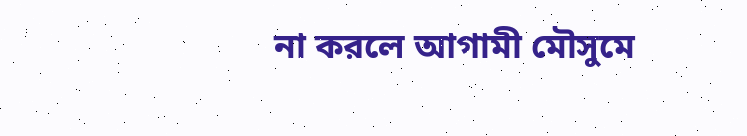না করলে আগামী মৌসুমে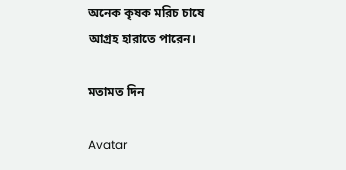অনেক কৃষক মরিচ চাষে আগ্রহ হারাতে পারেন।

মতামত দিন

Avatar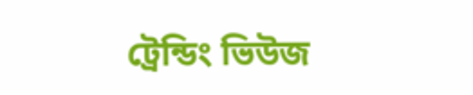ট্রেন্ডিং ভিউজ